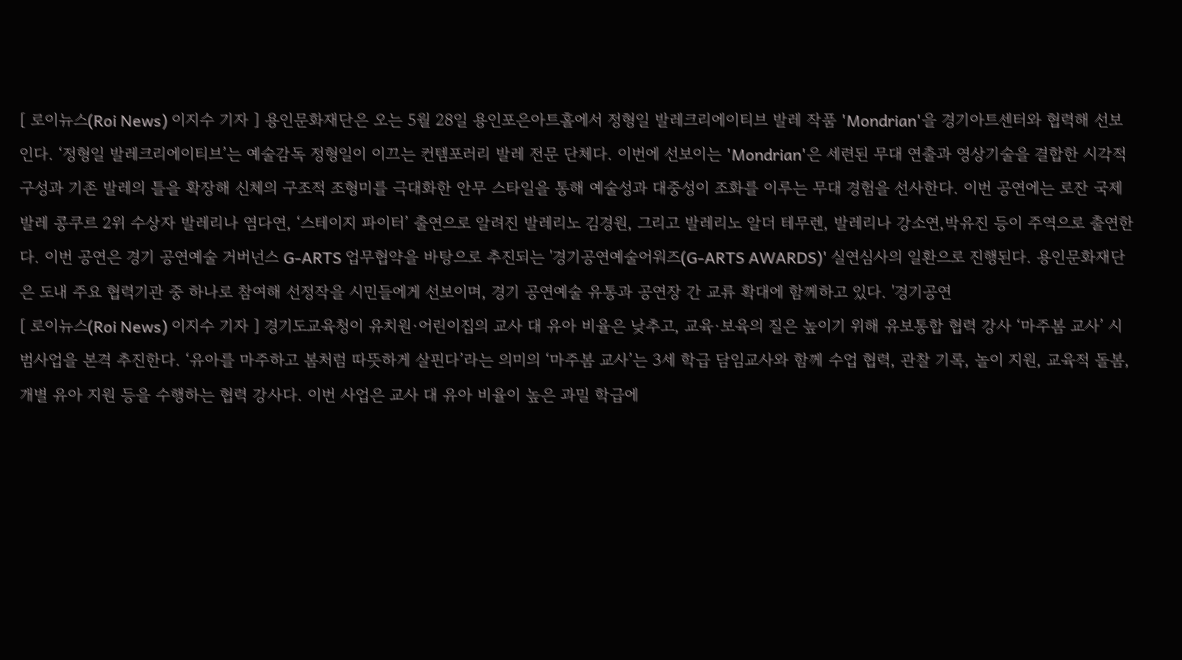[ 로이뉴스(Roi News) 이지수 기자 ] 용인문화재단은 오는 5월 28일 용인포은아트홀에서 정형일 발레크리에이티브 발레 작품 'Mondrian'을 경기아트센터와 협력해 선보인다. ‘정형일 발레크리에이티브’는 예술감독 정형일이 이끄는 컨템포러리 발레 전문 단체다. 이번에 선보이는 'Mondrian'은 세련된 무대 연출과 영상기술을 결합한 시각적 구성과 기존 발레의 틀을 확장해 신체의 구조적 조형미를 극대화한 안무 스타일을 통해 예술성과 대중성이 조화를 이루는 무대 경험을 선사한다. 이번 공연에는 로잔 국제 발레 콩쿠르 2위 수상자 발레리나 염다연, ‘스테이지 파이터’ 출연으로 알려진 발레리노 김경원, 그리고 발레리노 알더 테무렌, 발레리나 강소연,박유진 등이 주역으로 출연한다. 이번 공연은 경기 공연예술 거버넌스 G-ARTS 업무협약을 바탕으로 추진되는 '경기공연예술어워즈(G-ARTS AWARDS)' 실연심사의 일환으로 진행된다. 용인문화재단은 도내 주요 협력기관 중 하나로 참여해 선정작을 시민들에게 선보이며, 경기 공연예술 유통과 공연장 간 교류 확대에 함께하고 있다. '경기공연
[ 로이뉴스(Roi News) 이지수 기자 ] 경기도교육청이 유치원·어린이집의 교사 대 유아 비율은 낮추고, 교육·보육의 질은 높이기 위해 유보통합 협력 강사 ‘마주봄 교사’ 시범사업을 본격 추진한다. ‘유아를 마주하고 봄처럼 따뜻하게 살핀다’라는 의미의 ‘마주봄 교사’는 3세 학급 담임교사와 함께 수업 협력, 관찰 기록, 놀이 지원, 교육적 돌봄, 개별 유아 지원 등을 수행하는 협력 강사다. 이번 사업은 교사 대 유아 비율이 높은 과밀 학급에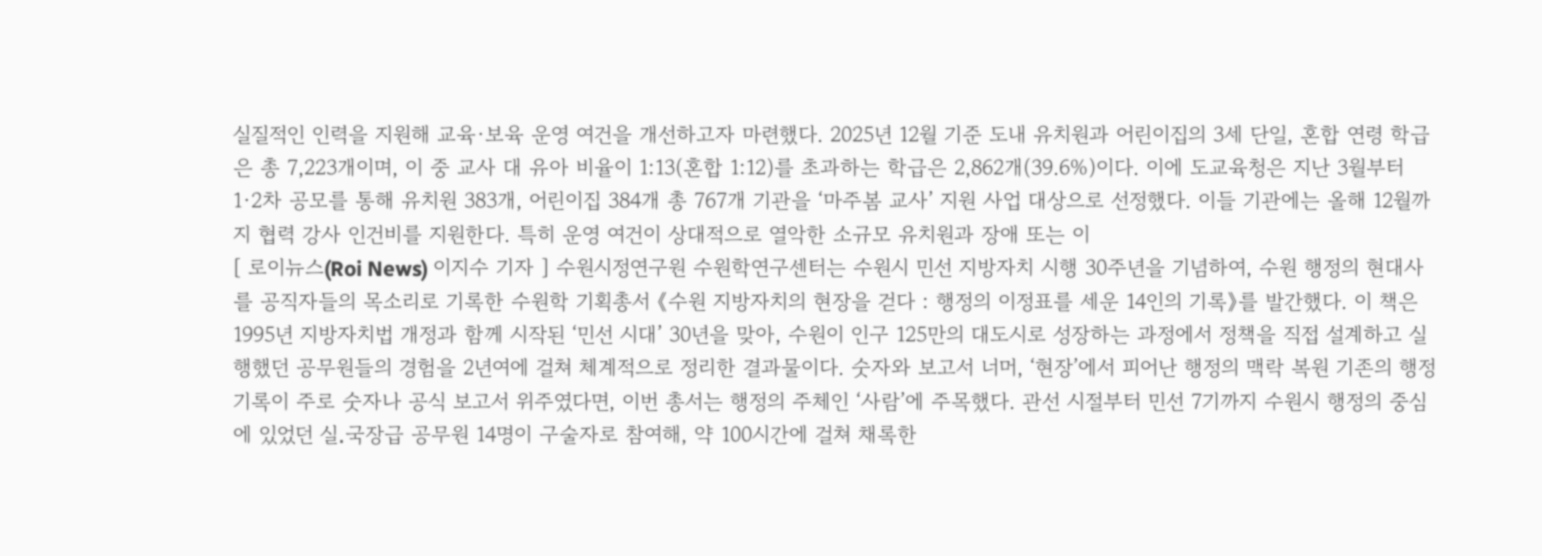실질적인 인력을 지원해 교육·보육 운영 여건을 개선하고자 마련했다. 2025년 12월 기준 도내 유치원과 어린이집의 3세 단일, 혼합 연령 학급은 총 7,223개이며, 이 중 교사 대 유아 비율이 1:13(혼합 1:12)를 초과하는 학급은 2,862개(39.6%)이다. 이에 도교육청은 지난 3월부터 1·2차 공모를 통해 유치원 383개, 어린이집 384개 총 767개 기관을 ‘마주봄 교사’ 지원 사업 대상으로 선정했다. 이들 기관에는 올해 12월까지 협력 강사 인건비를 지원한다. 특히 운영 여건이 상대적으로 열악한 소규모 유치원과 장애 또는 이
[ 로이뉴스(Roi News) 이지수 기자 ] 수원시정연구원 수원학연구센터는 수원시 민선 지방자치 시행 30주년을 기념하여, 수원 행정의 현대사를 공직자들의 목소리로 기록한 수원학 기획총서 《수원 지방자치의 현장을 걷다 : 행정의 이정표를 세운 14인의 기록》를 발간했다. 이 책은 1995년 지방자치법 개정과 함께 시작된 ‘민선 시대’ 30년을 맞아, 수원이 인구 125만의 대도시로 성장하는 과정에서 정책을 직접 설계하고 실행했던 공무원들의 경험을 2년여에 걸쳐 체계적으로 정리한 결과물이다. 숫자와 보고서 너머, ‘현장’에서 피어난 행정의 맥락 복원 기존의 행정 기록이 주로 숫자나 공식 보고서 위주였다면, 이번 총서는 행정의 주체인 ‘사람’에 주목했다. 관선 시절부터 민선 7기까지 수원시 행정의 중심에 있었던 실․국장급 공무원 14명이 구술자로 참여해, 약 100시간에 걸쳐 채록한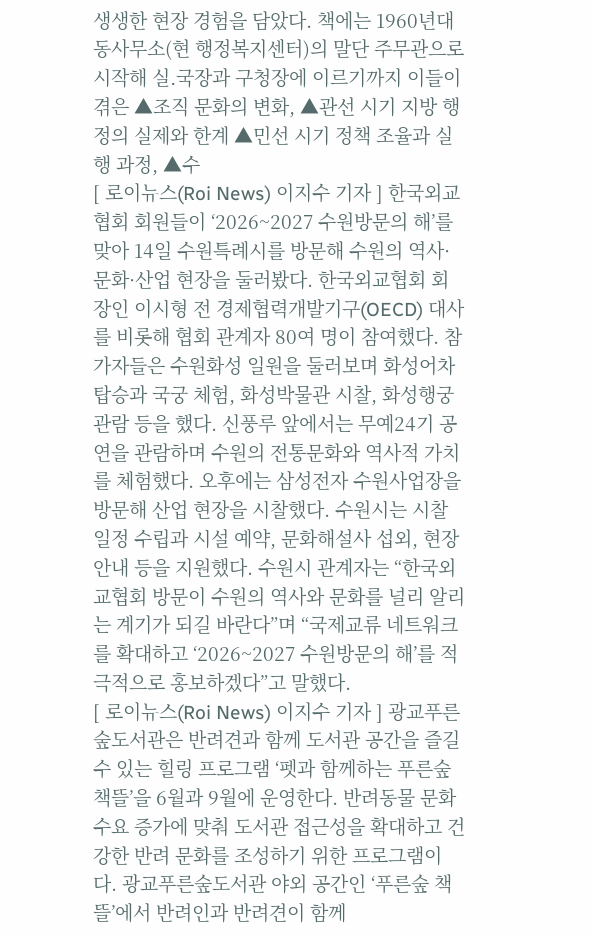생생한 현장 경험을 담았다. 책에는 1960년대 동사무소(현 행정복지센터)의 말단 주무관으로 시작해 실․국장과 구청장에 이르기까지 이들이 겪은 ▲조직 문화의 변화, ▲관선 시기 지방 행정의 실제와 한계 ▲민선 시기 정책 조율과 실행 과정, ▲수
[ 로이뉴스(Roi News) 이지수 기자 ] 한국외교협회 회원들이 ‘2026~2027 수원방문의 해’를 맞아 14일 수원특례시를 방문해 수원의 역사·문화·산업 현장을 둘러봤다. 한국외교협회 회장인 이시형 전 경제협력개발기구(OECD) 대사를 비롯해 협회 관계자 80여 명이 참여했다. 참가자들은 수원화성 일원을 둘러보며 화성어차 탑승과 국궁 체험, 화성박물관 시찰, 화성행궁 관람 등을 했다. 신풍루 앞에서는 무예24기 공연을 관람하며 수원의 전통문화와 역사적 가치를 체험했다. 오후에는 삼성전자 수원사업장을 방문해 산업 현장을 시찰했다. 수원시는 시찰 일정 수립과 시설 예약, 문화해설사 섭외, 현장 안내 등을 지원했다. 수원시 관계자는 “한국외교협회 방문이 수원의 역사와 문화를 널리 알리는 계기가 되길 바란다”며 “국제교류 네트워크를 확대하고 ‘2026~2027 수원방문의 해’를 적극적으로 홍보하겠다”고 말했다.
[ 로이뉴스(Roi News) 이지수 기자 ] 광교푸른숲도서관은 반려견과 함께 도서관 공간을 즐길 수 있는 힐링 프로그램 ‘펫과 함께하는 푸른숲 책뜰’을 6월과 9월에 운영한다. 반려동물 문화 수요 증가에 맞춰 도서관 접근성을 확대하고 건강한 반려 문화를 조성하기 위한 프로그램이다. 광교푸른숲도서관 야외 공간인 ‘푸른숲 책뜰’에서 반려인과 반려견이 함께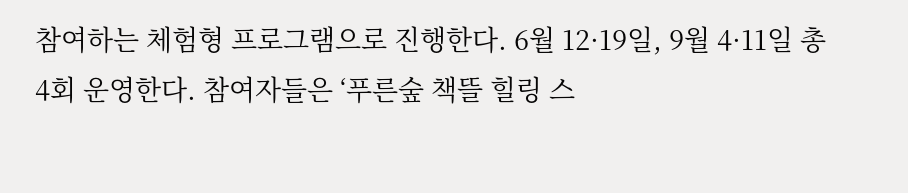참여하는 체험형 프로그램으로 진행한다. 6월 12·19일, 9월 4·11일 총 4회 운영한다. 참여자들은 ‘푸른숲 책뜰 힐링 스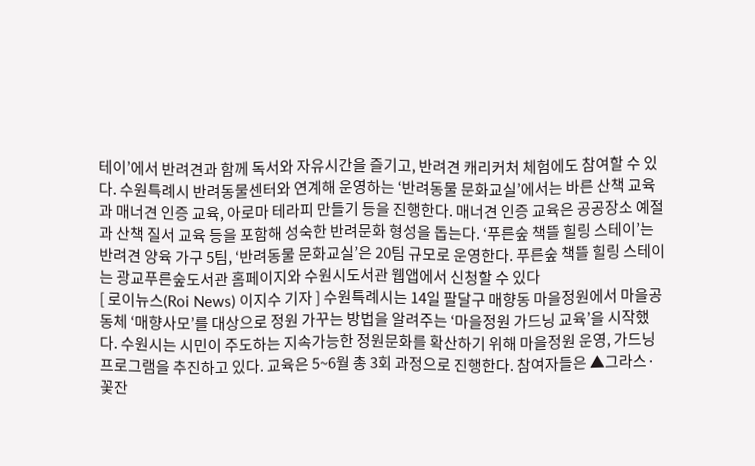테이’에서 반려견과 함께 독서와 자유시간을 즐기고, 반려견 캐리커처 체험에도 참여할 수 있다. 수원특례시 반려동물센터와 연계해 운영하는 ‘반려동물 문화교실’에서는 바른 산책 교육과 매너견 인증 교육, 아로마 테라피 만들기 등을 진행한다. 매너견 인증 교육은 공공장소 예절과 산책 질서 교육 등을 포함해 성숙한 반려문화 형성을 돕는다. ‘푸른숲 책뜰 힐링 스테이’는 반려견 양육 가구 5팀, ‘반려동물 문화교실’은 20팀 규모로 운영한다. 푸른숲 책뜰 힐링 스테이는 광교푸른숲도서관 홈페이지와 수원시도서관 웹앱에서 신청할 수 있다
[ 로이뉴스(Roi News) 이지수 기자 ] 수원특례시는 14일 팔달구 매향동 마을정원에서 마을공동체 ‘매향사모’를 대상으로 정원 가꾸는 방법을 알려주는 ‘마을정원 가드닝 교육’을 시작했다. 수원시는 시민이 주도하는 지속가능한 정원문화를 확산하기 위해 마을정원 운영, 가드닝 프로그램을 추진하고 있다. 교육은 5~6월 총 3회 과정으로 진행한다. 참여자들은 ▲그라스·꽃잔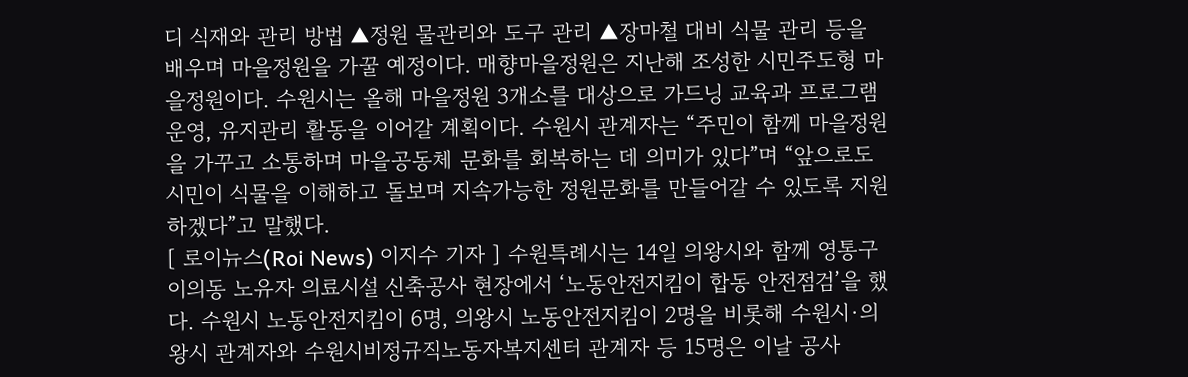디 식재와 관리 방법 ▲정원 물관리와 도구 관리 ▲장마철 대비 식물 관리 등을 배우며 마을정원을 가꿀 예정이다. 매향마을정원은 지난해 조성한 시민주도형 마을정원이다. 수원시는 올해 마을정원 3개소를 대상으로 가드닝 교육과 프로그램 운영, 유지관리 활동을 이어갈 계획이다. 수원시 관계자는 “주민이 함께 마을정원을 가꾸고 소통하며 마을공동체 문화를 회복하는 데 의미가 있다”며 “앞으로도 시민이 식물을 이해하고 돌보며 지속가능한 정원문화를 만들어갈 수 있도록 지원하겠다”고 말했다.
[ 로이뉴스(Roi News) 이지수 기자 ] 수원특례시는 14일 의왕시와 함께 영통구 이의동 노유자 의료시설 신축공사 현장에서 ‘노동안전지킴이 합동 안전점검’을 했다. 수원시 노동안전지킴이 6명, 의왕시 노동안전지킴이 2명을 비롯해 수원시·의왕시 관계자와 수원시비정규직노동자복지센터 관계자 등 15명은 이날 공사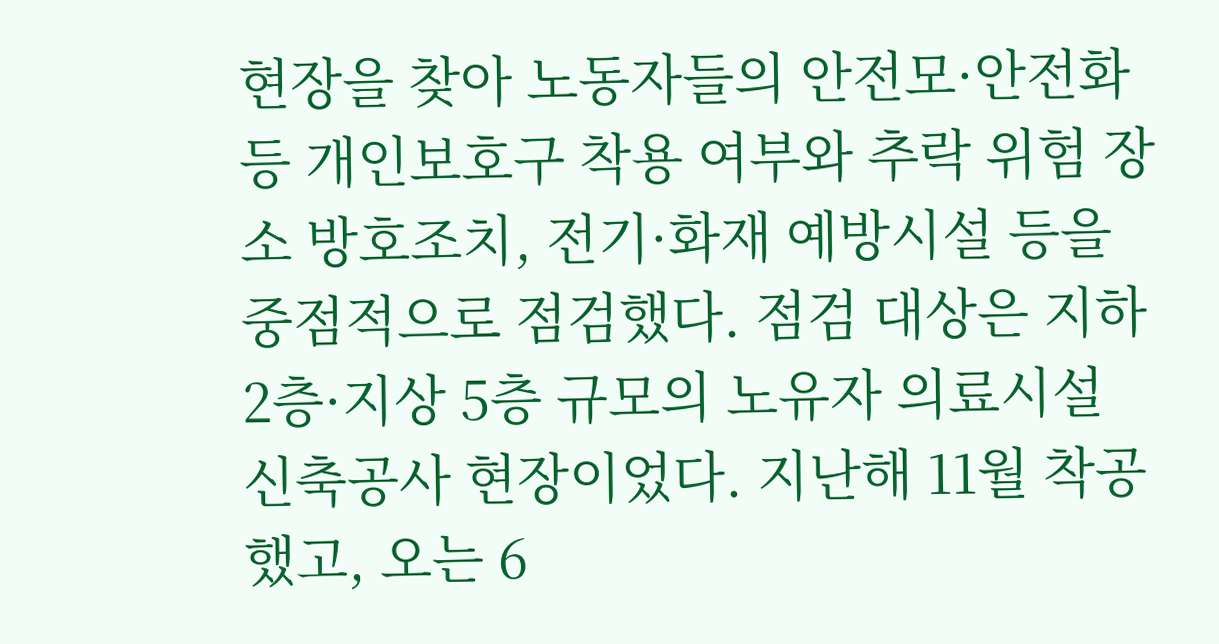현장을 찾아 노동자들의 안전모·안전화 등 개인보호구 착용 여부와 추락 위험 장소 방호조치, 전기·화재 예방시설 등을 중점적으로 점검했다. 점검 대상은 지하 2층·지상 5층 규모의 노유자 의료시설 신축공사 현장이었다. 지난해 11월 착공했고, 오는 6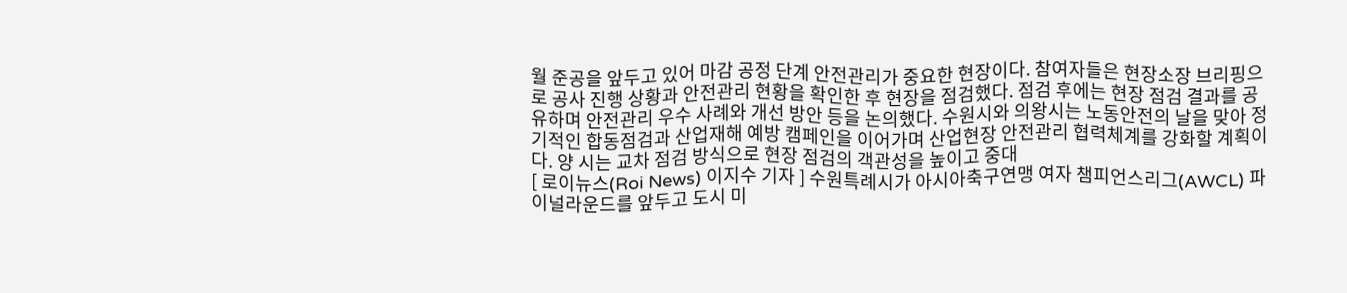월 준공을 앞두고 있어 마감 공정 단계 안전관리가 중요한 현장이다. 참여자들은 현장소장 브리핑으로 공사 진행 상황과 안전관리 현황을 확인한 후 현장을 점검했다. 점검 후에는 현장 점검 결과를 공유하며 안전관리 우수 사례와 개선 방안 등을 논의했다. 수원시와 의왕시는 노동안전의 날을 맞아 정기적인 합동점검과 산업재해 예방 캠페인을 이어가며 산업현장 안전관리 협력체계를 강화할 계획이다. 양 시는 교차 점검 방식으로 현장 점검의 객관성을 높이고 중대
[ 로이뉴스(Roi News) 이지수 기자 ] 수원특례시가 아시아축구연맹 여자 챔피언스리그(AWCL) 파이널라운드를 앞두고 도시 미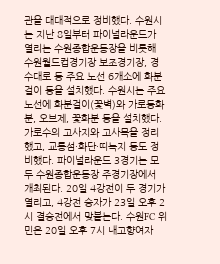관을 대대적으로 정비했다. 수원시는 지난 8일부터 파이널라운드가 열리는 수원종합운동장을 비롯해 수원월드컵경기장 보조경기장, 경수대로 등 주요 노선 6개소에 화분걸이 등을 설치했다. 수원시는 주요 노선에 화분걸이(꽃벽)와 가로등화분, 오브제, 꽃화분 등을 설치했다. 가로수의 고사지와 고사목을 정리했고, 교통섬·화단·띠녹지 등도 정비했다. 파이널라운드 3경기는 모두 수원종합운동장 주경기장에서 개최된다. 20일 4강전이 두 경기가 열리고, 4강전 승자가 23일 오후 2시 결승전에서 맞붙는다. 수원FC 위민은 20일 오후 7시 내고향여자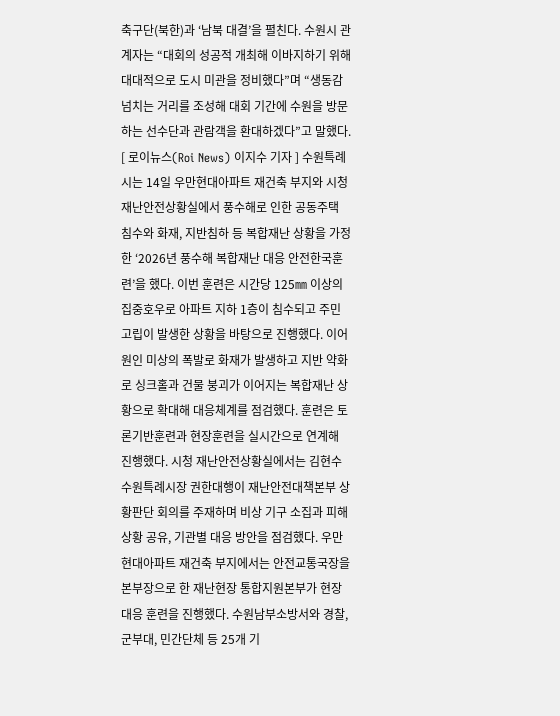축구단(북한)과 ‘남북 대결’을 펼친다. 수원시 관계자는 “대회의 성공적 개최해 이바지하기 위해 대대적으로 도시 미관을 정비했다”며 “생동감 넘치는 거리를 조성해 대회 기간에 수원을 방문하는 선수단과 관람객을 환대하겠다”고 말했다.
[ 로이뉴스(Roi News) 이지수 기자 ] 수원특례시는 14일 우만현대아파트 재건축 부지와 시청 재난안전상황실에서 풍수해로 인한 공동주택 침수와 화재, 지반침하 등 복합재난 상황을 가정한 ‘2026년 풍수해 복합재난 대응 안전한국훈련’을 했다. 이번 훈련은 시간당 125㎜ 이상의 집중호우로 아파트 지하 1층이 침수되고 주민 고립이 발생한 상황을 바탕으로 진행했다. 이어 원인 미상의 폭발로 화재가 발생하고 지반 약화로 싱크홀과 건물 붕괴가 이어지는 복합재난 상황으로 확대해 대응체계를 점검했다. 훈련은 토론기반훈련과 현장훈련을 실시간으로 연계해 진행했다. 시청 재난안전상황실에서는 김현수 수원특례시장 권한대행이 재난안전대책본부 상황판단 회의를 주재하며 비상 기구 소집과 피해 상황 공유, 기관별 대응 방안을 점검했다. 우만현대아파트 재건축 부지에서는 안전교통국장을 본부장으로 한 재난현장 통합지원본부가 현장 대응 훈련을 진행했다. 수원남부소방서와 경찰, 군부대, 민간단체 등 25개 기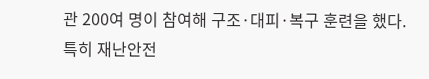관 200여 명이 참여해 구조·대피·복구 훈련을 했다. 특히 재난안전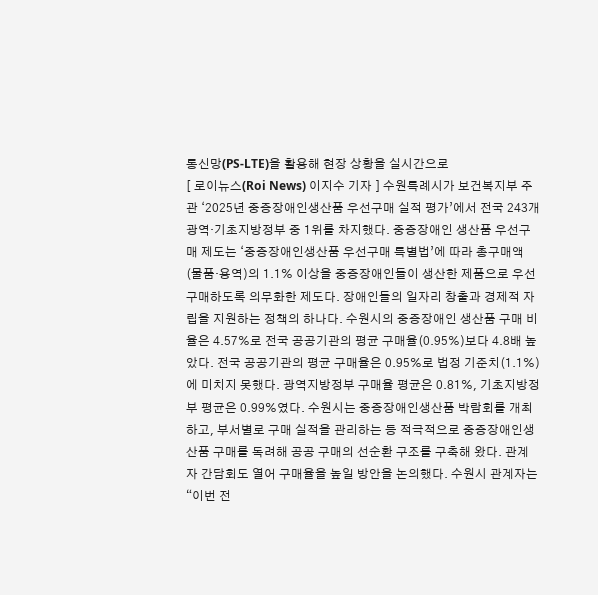통신망(PS-LTE)을 활용해 현장 상황을 실시간으로
[ 로이뉴스(Roi News) 이지수 기자 ] 수원특례시가 보건복지부 주관 ‘2025년 중증장애인생산품 우선구매 실적 평가’에서 전국 243개 광역·기초지방정부 중 1위를 차지했다. 중증장애인 생산품 우선구매 제도는 ‘중증장애인생산품 우선구매 특별법’에 따라 총구매액(물품·용역)의 1.1% 이상을 중증장애인들이 생산한 제품으로 우선 구매하도록 의무화한 제도다. 장애인들의 일자리 창출과 경제적 자립을 지원하는 정책의 하나다. 수원시의 중증장애인 생산품 구매 비율은 4.57%로 전국 공공기관의 평균 구매율(0.95%)보다 4.8배 높았다. 전국 공공기관의 평균 구매율은 0.95%로 법정 기준치(1.1%)에 미치지 못했다. 광역지방정부 구매율 평균은 0.81%, 기초지방정부 평균은 0.99%였다. 수원시는 중증장애인생산품 박람회를 개최하고, 부서별로 구매 실적을 관리하는 등 적극적으로 중증장애인생산품 구매를 독려해 공공 구매의 선순환 구조를 구축해 왔다. 관계자 간담회도 열어 구매율을 높일 방안을 논의했다. 수원시 관계자는 “이번 전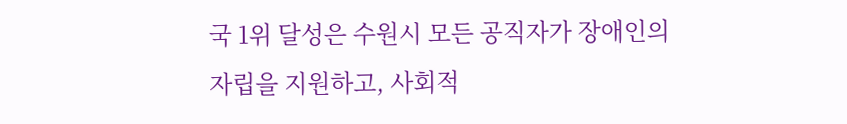국 1위 달성은 수원시 모든 공직자가 장애인의 자립을 지원하고, 사회적